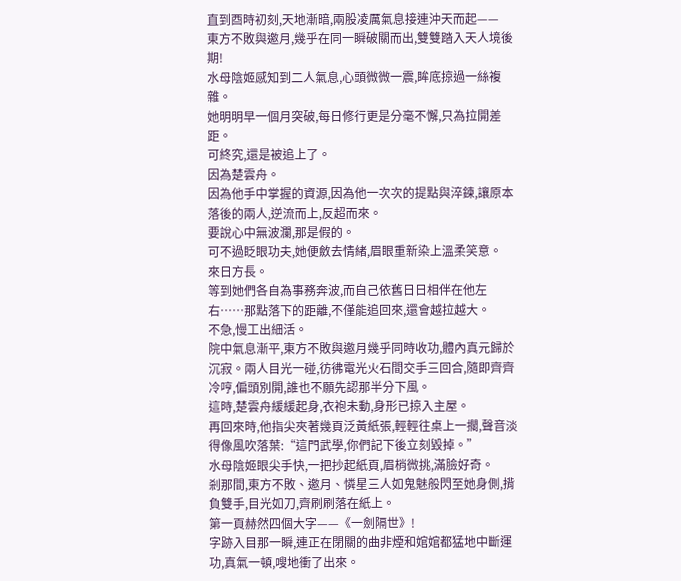直到酉時初刻,天地漸暗,兩股凌厲氣息接連沖天而起——
東方不敗與邀月,幾乎在同一瞬破關而出,雙雙踏入天人境後期!
水母陰姬感知到二人氣息,心頭微微一震,眸底掠過一絲複雜。
她明明早一個月突破,每日修行更是分毫不懈,只為拉開差距。
可終究,還是被追上了。
因為楚雲舟。
因為他手中掌握的資源,因為他一次次的提點與淬鍊,讓原本落後的兩人,逆流而上,反超而來。
要說心中無波瀾,那是假的。
可不過眨眼功夫,她便斂去情緒,眉眼重新染上溫柔笑意。
來日方長。
等到她們各自為事務奔波,而自己依舊日日相伴在他左右……那點落下的距離,不僅能追回來,還會越拉越大。
不急,慢工出細活。
院中氣息漸平,東方不敗與邀月幾乎同時收功,體內真元歸於沉寂。兩人目光一碰,彷彿電光火石間交手三回合,隨即齊齊冷哼,偏頭別開,誰也不願先認那半分下風。
這時,楚雲舟緩緩起身,衣袍未動,身形已掠入主屋。
再回來時,他指尖夾著幾頁泛黃紙張,輕輕往桌上一擱,聲音淡得像風吹落葉:“這門武學,你們記下後立刻毀掉。”
水母陰姬眼尖手快,一把抄起紙頁,眉梢微挑,滿臉好奇。
剎那間,東方不敗、邀月、憐星三人如鬼魅般閃至她身側,揹負雙手,目光如刀,齊刷刷落在紙上。
第一頁赫然四個大字——《一劍隔世》!
字跡入目那一瞬,連正在閉關的曲非煙和婠婠都猛地中斷運功,真氣一頓,嗖地衝了出來。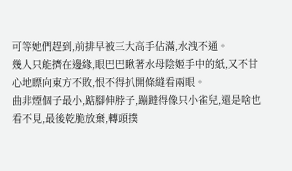可等她們趕到,前排早被三大高手佔滿,水洩不通。
幾人只能擠在邊緣,眼巴巴瞅著水母陰姬手中的紙,又不甘心地瞟向東方不敗,恨不得扒開條縫看兩眼。
曲非煙個子最小,踮腳伸脖子,蹦躂得像只小雀兒,還是啥也看不見,最後乾脆放棄,轉頭撲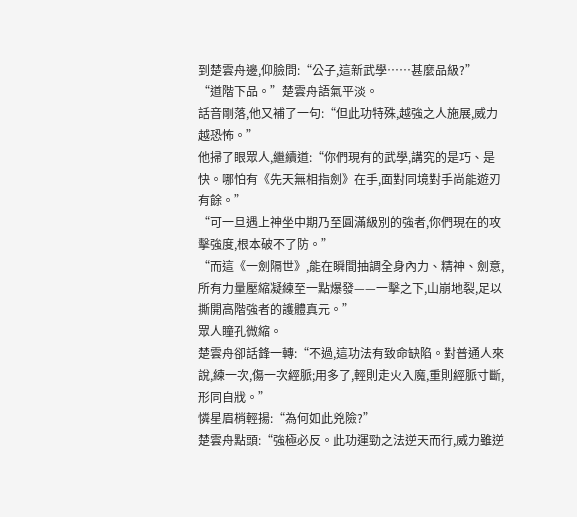到楚雲舟邊,仰臉問:“公子,這新武學……甚麼品級?”
“道階下品。”楚雲舟語氣平淡。
話音剛落,他又補了一句:“但此功特殊,越強之人施展,威力越恐怖。”
他掃了眼眾人,繼續道:“你們現有的武學,講究的是巧、是快。哪怕有《先天無相指劍》在手,面對同境對手尚能遊刃有餘。”
“可一旦遇上神坐中期乃至圓滿級別的強者,你們現在的攻擊強度,根本破不了防。”
“而這《一劍隔世》,能在瞬間抽調全身內力、精神、劍意,所有力量壓縮凝練至一點爆發——一擊之下,山崩地裂,足以撕開高階強者的護體真元。”
眾人瞳孔微縮。
楚雲舟卻話鋒一轉:“不過,這功法有致命缺陷。對普通人來說,練一次,傷一次經脈;用多了,輕則走火入魔,重則經脈寸斷,形同自戕。”
憐星眉梢輕揚:“為何如此兇險?”
楚雲舟點頭:“強極必反。此功運勁之法逆天而行,威力雖逆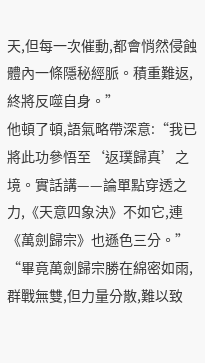天,但每一次催動,都會悄然侵蝕體內一條隱秘經脈。積重難返,終將反噬自身。”
他頓了頓,語氣略帶深意:“我已將此功參悟至‘返璞歸真’之境。實話講——論單點穿透之力,《天意四象決》不如它,連《萬劍歸宗》也遜色三分。”
“畢竟萬劍歸宗勝在綿密如雨,群戰無雙,但力量分散,難以致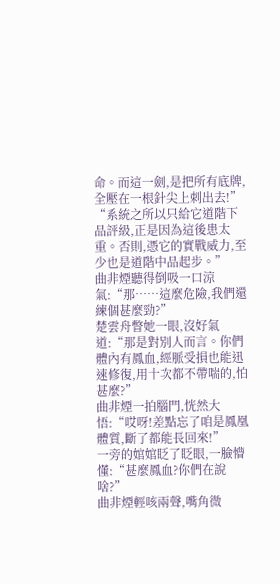命。而這一劍,是把所有底牌,全壓在一根針尖上刺出去!”
“系統之所以只給它道階下品評級,正是因為這後患太重。否則,憑它的實戰威力,至少也是道階中品起步。”
曲非煙聽得倒吸一口涼氣:“那……這麼危險,我們還練個甚麼勁?”
楚雲舟瞥她一眼,沒好氣道:“那是對別人而言。你們體內有鳳血,經脈受損也能迅速修復,用十次都不帶喘的,怕甚麼?”
曲非煙一拍腦門,恍然大悟:“哎呀!差點忘了咱是鳳凰體質,斷了都能長回來!”
一旁的婠婠眨了眨眼,一臉懵懂:“甚麼鳳血?你們在說啥?”
曲非煙輕咳兩聲,嘴角微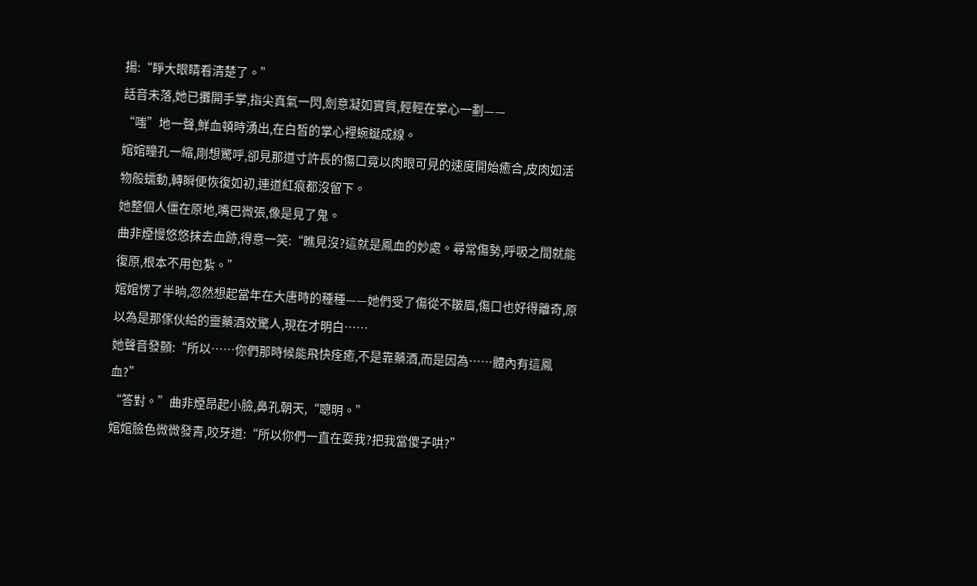揚:“睜大眼睛看清楚了。”
話音未落,她已攤開手掌,指尖真氣一閃,劍意凝如實質,輕輕在掌心一劃——
“嗤”地一聲,鮮血頓時湧出,在白皙的掌心裡蜿蜒成線。
婠婠瞳孔一縮,剛想驚呼,卻見那道寸許長的傷口竟以肉眼可見的速度開始癒合,皮肉如活物般蠕動,轉瞬便恢復如初,連道紅痕都沒留下。
她整個人僵在原地,嘴巴微張,像是見了鬼。
曲非煙慢悠悠抹去血跡,得意一笑:“瞧見沒?這就是鳳血的妙處。尋常傷勢,呼吸之間就能復原,根本不用包紮。”
婠婠愣了半晌,忽然想起當年在大唐時的種種——她們受了傷從不皺眉,傷口也好得離奇,原以為是那傢伙給的靈藥酒效驚人,現在才明白……
她聲音發顫:“所以……你們那時候能飛快痊癒,不是靠藥酒,而是因為……體內有這鳳血?”
“答對。”曲非煙昂起小臉,鼻孔朝天,“聰明。”
婠婠臉色微微發青,咬牙道:“所以你們一直在耍我?把我當傻子哄?”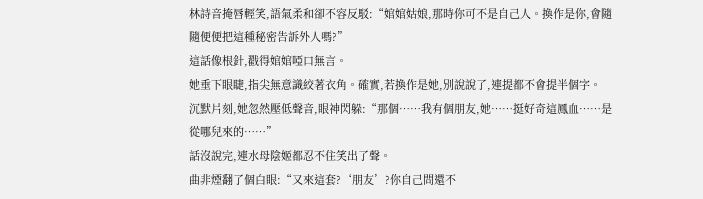林詩音掩唇輕笑,語氣柔和卻不容反駁:“婠婠姑娘,那時你可不是自己人。換作是你,會隨隨便便把這種秘密告訴外人嗎?”
這話像根針,戳得婠婠啞口無言。
她垂下眼睫,指尖無意識絞著衣角。確實,若換作是她,別說說了,連提都不會提半個字。
沉默片刻,她忽然壓低聲音,眼神閃躲:“那個……我有個朋友,她……挺好奇這鳳血……是從哪兒來的……”
話沒說完,連水母陰姬都忍不住笑出了聲。
曲非煙翻了個白眼:“又來這套?‘朋友’?你自己問還不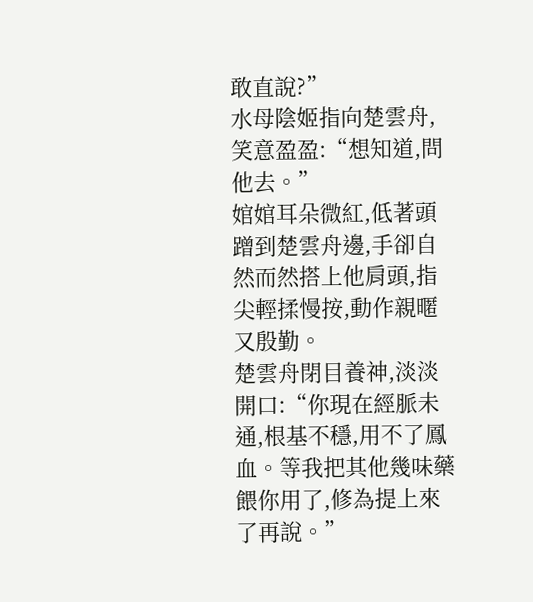敢直說?”
水母陰姬指向楚雲舟,笑意盈盈:“想知道,問他去。”
婠婠耳朵微紅,低著頭蹭到楚雲舟邊,手卻自然而然搭上他肩頭,指尖輕揉慢按,動作親暱又殷勤。
楚雲舟閉目養神,淡淡開口:“你現在經脈未通,根基不穩,用不了鳳血。等我把其他幾味藥餵你用了,修為提上來了再說。”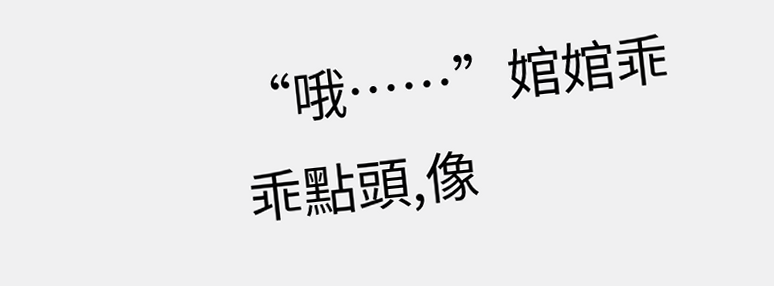“哦……”婠婠乖乖點頭,像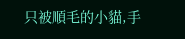只被順毛的小貓,手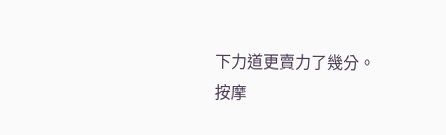下力道更賣力了幾分。
按摩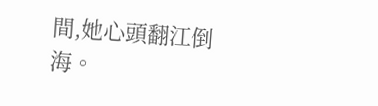間,她心頭翻江倒海。